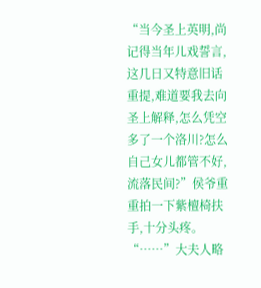“当今圣上英明,尚记得当年儿戏誓言,这几日又特意旧话重提,难道要我去向圣上解释,怎么凭空多了一个洛川?怎么自己女儿都管不好,流落民间?”侯爷重重拍一下紫檀椅扶手,十分头疼。
“……”大夫人略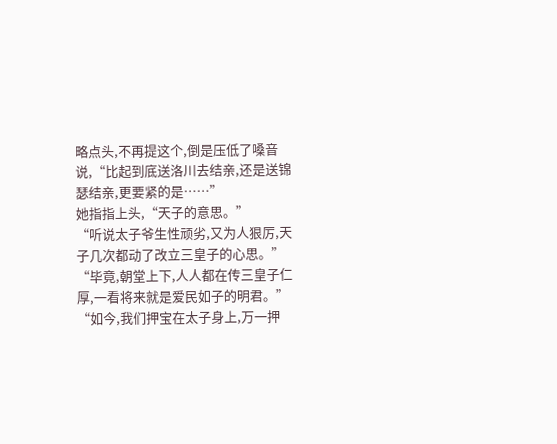略点头,不再提这个,倒是压低了嗓音说,“比起到底送洛川去结亲,还是送锦瑟结亲,更要紧的是……”
她指指上头,“天子的意思。”
“听说太子爷生性顽劣,又为人狠厉,天子几次都动了改立三皇子的心思。”
“毕竟,朝堂上下,人人都在传三皇子仁厚,一看将来就是爱民如子的明君。”
“如今,我们押宝在太子身上,万一押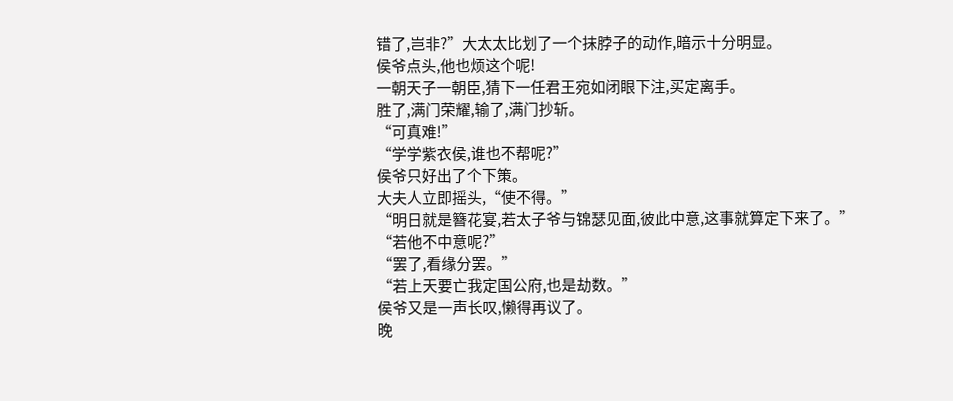错了,岂非?”大太太比划了一个抹脖子的动作,暗示十分明显。
侯爷点头,他也烦这个呢!
一朝天子一朝臣,猜下一任君王宛如闭眼下注,买定离手。
胜了,满门荣耀,输了,满门抄斩。
“可真难!”
“学学紫衣侯,谁也不帮呢?”
侯爷只好出了个下策。
大夫人立即摇头,“使不得。”
“明日就是簪花宴,若太子爷与锦瑟见面,彼此中意,这事就算定下来了。”
“若他不中意呢?”
“罢了,看缘分罢。”
“若上天要亡我定国公府,也是劫数。”
侯爷又是一声长叹,懒得再议了。
晚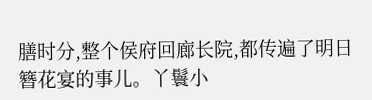膳时分,整个侯府回廊长院,都传遍了明日簪花宴的事儿。丫鬟小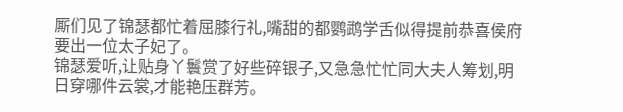厮们见了锦瑟都忙着屈膝行礼,嘴甜的都鹦鹉学舌似得提前恭喜侯府要出一位太子妃了。
锦瑟爱听,让贴身丫鬟赏了好些碎银子,又急急忙忙同大夫人筹划,明日穿哪件云裳,才能艳压群芳。